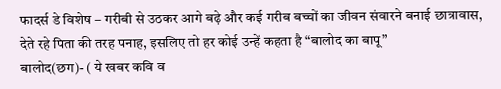फादर्स डे विशेष – गरीबी से उठकर आगे बढ़े और कई गरीब बच्चों का जीवन संवारने बनाई छात्रावास, देते रहे पिता की तरह पनाह, इसलिए तो हर कोई उन्हें कहता है “बालोद का बापू”
बालोद(छग)- ( ये खबर कवि व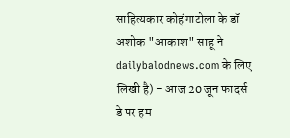साहित्यकार कोहंगाटोला के डॉ अशोक "आकाश" साहू ने dailybalodnews.com के लिए लिखी है) - आज 20 जून फादर्स डे पर हम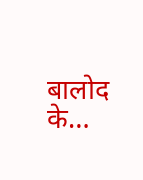बालोद के…